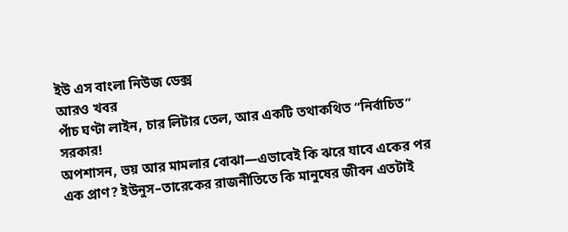ইউ এস বাংলা নিউজ ডেক্স
আরও খবর
পাঁচ ঘণ্টা লাইন, চার লিটার তেল, আর একটি তথাকথিত “নির্বাচিত” সরকার!
অপশাসন, ভয় আর মামলার বোঝা—এভাবেই কি ঝরে যাবে একের পর এক প্রাণ? ইউনুস–তারেকের রাজনীতিতে কি মানুষের জীবন এতটাই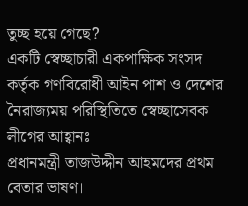তুচ্ছ হয়ে গেছে?
একটি স্বেচ্ছাচারী একপাক্ষিক সংসদ কর্তৃক গণবিরোধী আইন পাশ ও দেশের নৈরাজ্যময় পরিস্থিতিতে স্বেচ্ছাসেবক লীগের আহ্বানঃ
প্রধানমন্ত্রী তাজউদ্দীন আহমদের প্রথম বেতার ভাষণ।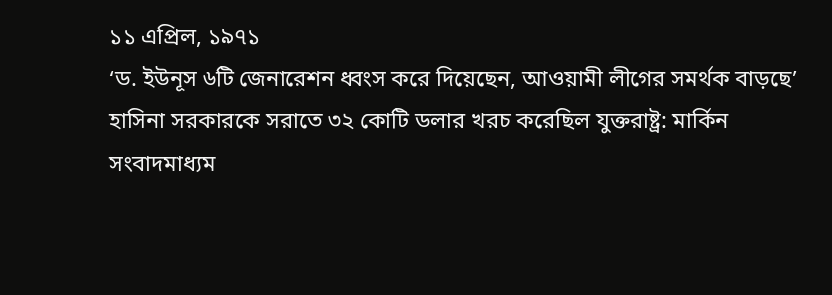১১ এপ্রিল, ১৯৭১
‘ড. ইউনূস ৬টি জেনারেশন ধ্বংস করে দিয়েছেন, আওয়ামী লীগের সমর্থক বাড়ছে’
হাসিনা সরকারকে সরাতে ৩২ কোটি ডলার খরচ করেছিল যুক্তরাষ্ট্র: মার্কিন সংবাদমাধ্যম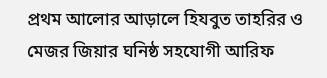প্রথম আলোর আড়ালে হিযবুত তাহরির ও মেজর জিয়ার ঘনিষ্ঠ সহযোগী আরিফ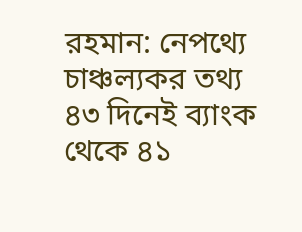রহমান: নেপথ্যে চাঞ্চল্যকর তথ্য
৪৩ দিনেই ব্যাংক থেকে ৪১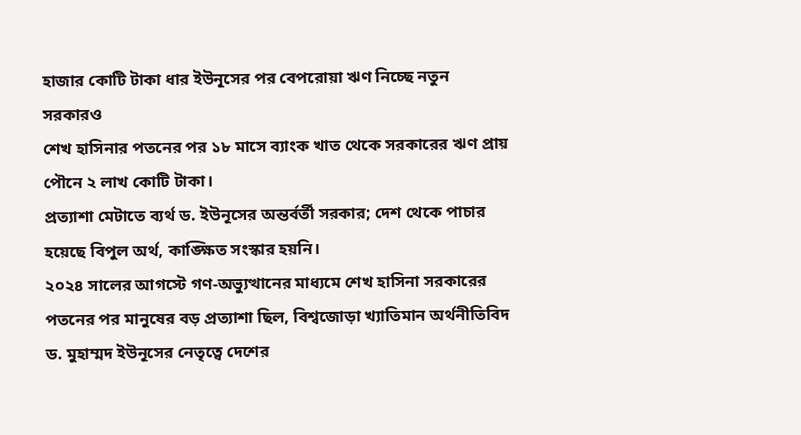হাজার কোটি টাকা ধার ইউনূসের পর বেপরোয়া ঋণ নিচ্ছে নতুন সরকারও
শেখ হাসিনার পতনের পর ১৮ মাসে ব্যাংক খাত থেকে সরকারের ঋণ প্রায় পৌনে ২ লাখ কোটি টাকা।
প্রত্যাশা মেটাতে ব্যর্থ ড. ইউনূসের অন্তর্বর্তী সরকার; দেশ থেকে পাচার হয়েছে বিপুল অর্থ, কাঙ্ক্ষিত সংস্কার হয়নি।
২০২৪ সালের আগস্টে গণ-অভ্যুত্থানের মাধ্যমে শেখ হাসিনা সরকারের পতনের পর মানুষের বড় প্রত্যাশা ছিল, বিশ্বজোড়া খ্যাতিমান অর্থনীতিবিদ ড. মুহাম্মদ ইউনূসের নেতৃত্বে দেশের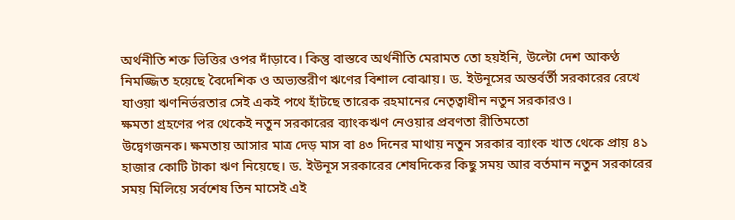অর্থনীতি শক্ত ভিত্তির ওপর দাঁড়াবে। কিন্তু বাস্তবে অর্থনীতি মেরামত তো হয়ইনি, উল্টো দেশ আকণ্ঠ নিমজ্জিত হয়েছে বৈদেশিক ও অভ্যন্তরীণ ঋণের বিশাল বোঝায়। ড. ইউনূসের অন্তর্বর্তী সরকারের রেখে যাওয়া ঋণনির্ভরতার সেই একই পথে হাঁটছে তারেক রহমানের নেতৃত্বাধীন নতুন সরকারও।
ক্ষমতা গ্রহণের পর থেকেই নতুন সরকারের ব্যাংকঋণ নেওয়ার প্রবণতা রীতিমতো
উদ্বেগজনক। ক্ষমতায় আসার মাত্র দেড় মাস বা ৪৩ দিনের মাথায় নতুন সরকার ব্যাংক খাত থেকে প্রায় ৪১ হাজার কোটি টাকা ঋণ নিয়েছে। ড. ইউনূস সরকারের শেষদিকের কিছু সময় আর বর্তমান নতুন সরকারের সময় মিলিয়ে সর্বশেষ তিন মাসেই এই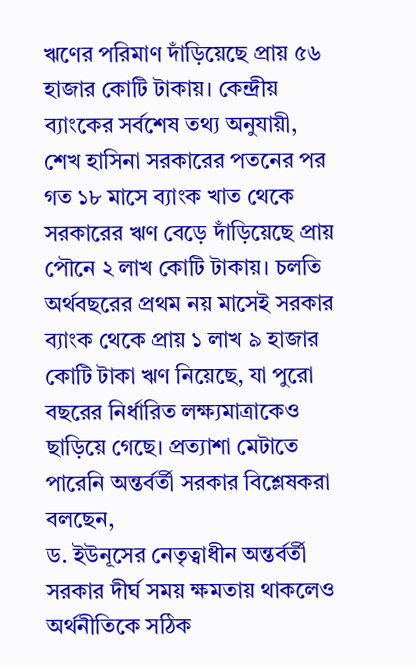ঋণের পরিমাণ দাঁড়িয়েছে প্রায় ৫৬ হাজার কোটি টাকায়। কেন্দ্রীয় ব্যাংকের সর্বশেষ তথ্য অনুযায়ী, শেখ হাসিনা সরকারের পতনের পর গত ১৮ মাসে ব্যাংক খাত থেকে সরকারের ঋণ বেড়ে দাঁড়িয়েছে প্রায় পৌনে ২ লাখ কোটি টাকায়। চলতি অর্থবছরের প্রথম নয় মাসেই সরকার ব্যাংক থেকে প্রায় ১ লাখ ৯ হাজার কোটি টাকা ঋণ নিয়েছে, যা পুরো বছরের নির্ধারিত লক্ষ্যমাত্রাকেও ছাড়িয়ে গেছে। প্রত্যাশা মেটাতে পারেনি অন্তর্বর্তী সরকার বিশ্লেষকরা বলছেন,
ড. ইউনূসের নেতৃত্বাধীন অন্তর্বর্তী সরকার দীর্ঘ সময় ক্ষমতায় থাকলেও অর্থনীতিকে সঠিক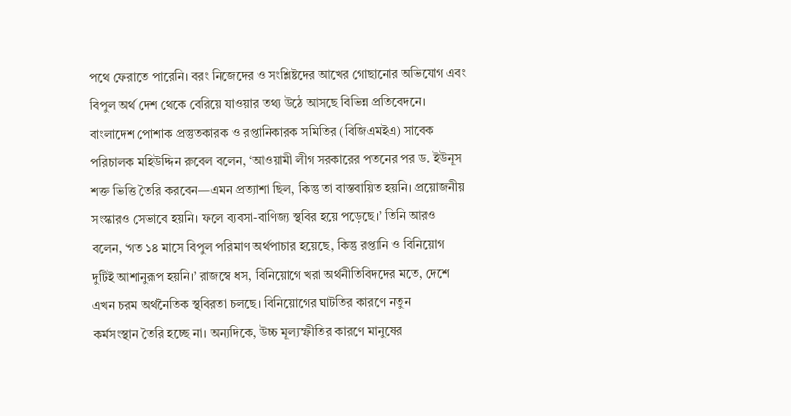পথে ফেরাতে পারেনি। বরং নিজেদের ও সংশ্লিষ্টদের আখের গোছানোর অভিযোগ এবং বিপুল অর্থ দেশ থেকে বেরিয়ে যাওয়ার তথ্য উঠে আসছে বিভিন্ন প্রতিবেদনে। বাংলাদেশ পোশাক প্রস্তুতকারক ও রপ্তানিকারক সমিতির (বিজিএমইএ) সাবেক পরিচালক মহিউদ্দিন রুবেল বলেন, ‘আওয়ামী লীগ সরকারের পতনের পর ড. ইউনূস শক্ত ভিত্তি তৈরি করবেন—এমন প্রত্যাশা ছিল, কিন্তু তা বাস্তবায়িত হয়নি। প্রয়োজনীয় সংস্কারও সেভাবে হয়নি। ফলে ব্যবসা-বাণিজ্য স্থবির হয়ে পড়েছে।’ তিনি আরও বলেন, ‘গত ১৪ মাসে বিপুল পরিমাণ অর্থপাচার হয়েছে, কিন্তু রপ্তানি ও বিনিয়োগ দুটিই আশানুরূপ হয়নি।’ রাজস্বে ধস, বিনিয়োগে খরা অর্থনীতিবিদদের মতে, দেশে এখন চরম অর্থনৈতিক স্থবিরতা চলছে। বিনিয়োগের ঘাটতির কারণে নতুন
কর্মসংস্থান তৈরি হচ্ছে না। অন্যদিকে, উচ্চ মূল্যস্ফীতির কারণে মানুষের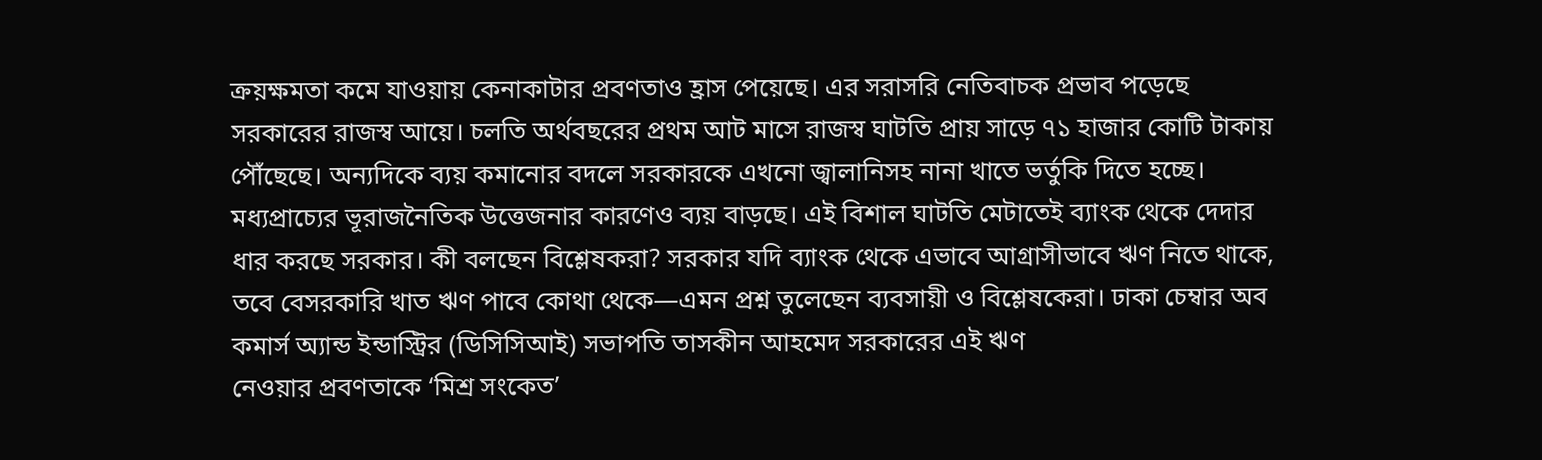ক্রয়ক্ষমতা কমে যাওয়ায় কেনাকাটার প্রবণতাও হ্রাস পেয়েছে। এর সরাসরি নেতিবাচক প্রভাব পড়েছে সরকারের রাজস্ব আয়ে। চলতি অর্থবছরের প্রথম আট মাসে রাজস্ব ঘাটতি প্রায় সাড়ে ৭১ হাজার কোটি টাকায় পৌঁছেছে। অন্যদিকে ব্যয় কমানোর বদলে সরকারকে এখনো জ্বালানিসহ নানা খাতে ভর্তুকি দিতে হচ্ছে। মধ্যপ্রাচ্যের ভূরাজনৈতিক উত্তেজনার কারণেও ব্যয় বাড়ছে। এই বিশাল ঘাটতি মেটাতেই ব্যাংক থেকে দেদার ধার করছে সরকার। কী বলছেন বিশ্লেষকরা? সরকার যদি ব্যাংক থেকে এভাবে আগ্রাসীভাবে ঋণ নিতে থাকে, তবে বেসরকারি খাত ঋণ পাবে কোথা থেকে—এমন প্রশ্ন তুলেছেন ব্যবসায়ী ও বিশ্লেষকেরা। ঢাকা চেম্বার অব কমার্স অ্যান্ড ইন্ডাস্ট্রির (ডিসিসিআই) সভাপতি তাসকীন আহমেদ সরকারের এই ঋণ
নেওয়ার প্রবণতাকে ‘মিশ্র সংকেত’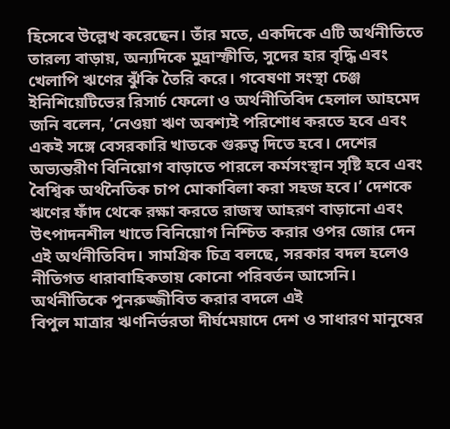হিসেবে উল্লেখ করেছেন। তাঁর মতে, একদিকে এটি অর্থনীতিতে তারল্য বাড়ায়, অন্যদিকে মুদ্রাস্ফীতি, সুদের হার বৃদ্ধি এবং খেলাপি ঋণের ঝুঁকি তৈরি করে। গবেষণা সংস্থা চেঞ্জ ইনিশিয়েটিভের রিসার্চ ফেলো ও অর্থনীতিবিদ হেলাল আহমেদ জনি বলেন, ‘নেওয়া ঋণ অবশ্যই পরিশোধ করতে হবে এবং একই সঙ্গে বেসরকারি খাতকে গুরুত্ব দিতে হবে। দেশের অভ্যন্তরীণ বিনিয়োগ বাড়াতে পারলে কর্মসংস্থান সৃষ্টি হবে এবং বৈশ্বিক অর্থনৈতিক চাপ মোকাবিলা করা সহজ হবে।’ দেশকে ঋণের ফাঁদ থেকে রক্ষা করতে রাজস্ব আহরণ বাড়ানো এবং উৎপাদনশীল খাতে বিনিয়োগ নিশ্চিত করার ওপর জোর দেন এই অর্থনীতিবিদ। সামগ্রিক চিত্র বলছে, সরকার বদল হলেও নীতিগত ধারাবাহিকতায় কোনো পরিবর্তন আসেনি। অর্থনীতিকে পুনরুজ্জীবিত করার বদলে এই
বিপুল মাত্রার ঋণনির্ভরতা দীর্ঘমেয়াদে দেশ ও সাধারণ মানুষের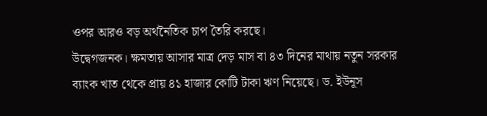ওপর আরও বড় অর্থনৈতিক চাপ তৈরি করছে।
উদ্বেগজনক। ক্ষমতায় আসার মাত্র দেড় মাস বা ৪৩ দিনের মাথায় নতুন সরকার ব্যাংক খাত থেকে প্রায় ৪১ হাজার কোটি টাকা ঋণ নিয়েছে। ড. ইউনূস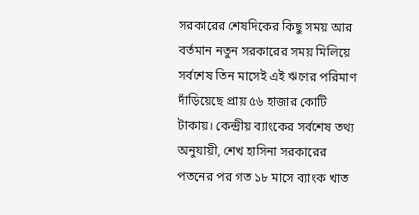সরকারের শেষদিকের কিছু সময় আর বর্তমান নতুন সরকারের সময় মিলিয়ে সর্বশেষ তিন মাসেই এই ঋণের পরিমাণ দাঁড়িয়েছে প্রায় ৫৬ হাজার কোটি টাকায়। কেন্দ্রীয় ব্যাংকের সর্বশেষ তথ্য অনুযায়ী, শেখ হাসিনা সরকারের পতনের পর গত ১৮ মাসে ব্যাংক খাত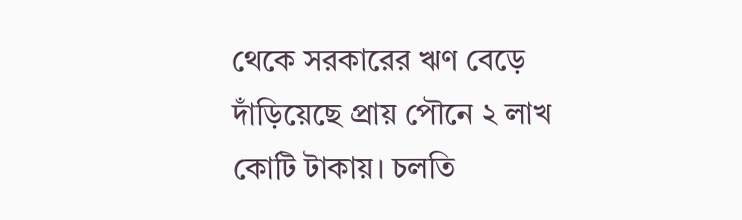থেকে সরকারের ঋণ বেড়ে দাঁড়িয়েছে প্রায় পৌনে ২ লাখ কোটি টাকায়। চলতি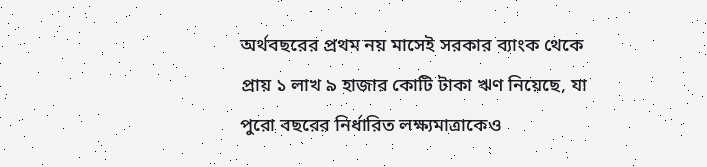অর্থবছরের প্রথম নয় মাসেই সরকার ব্যাংক থেকে প্রায় ১ লাখ ৯ হাজার কোটি টাকা ঋণ নিয়েছে, যা পুরো বছরের নির্ধারিত লক্ষ্যমাত্রাকেও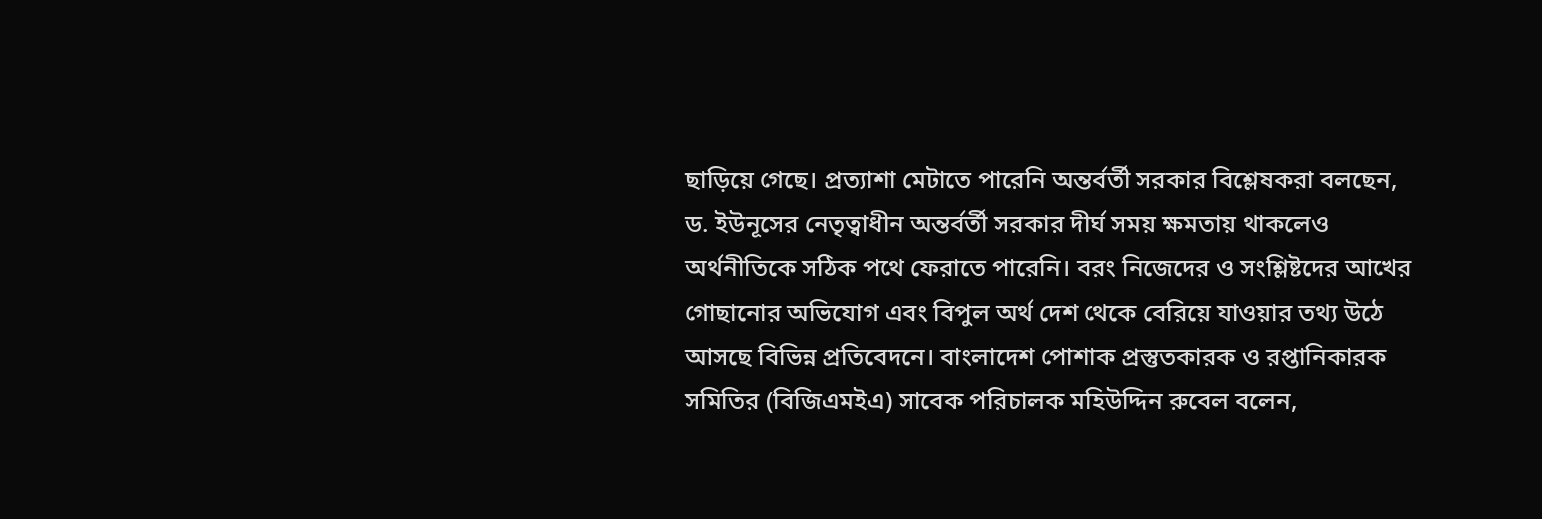ছাড়িয়ে গেছে। প্রত্যাশা মেটাতে পারেনি অন্তর্বর্তী সরকার বিশ্লেষকরা বলছেন,
ড. ইউনূসের নেতৃত্বাধীন অন্তর্বর্তী সরকার দীর্ঘ সময় ক্ষমতায় থাকলেও অর্থনীতিকে সঠিক পথে ফেরাতে পারেনি। বরং নিজেদের ও সংশ্লিষ্টদের আখের গোছানোর অভিযোগ এবং বিপুল অর্থ দেশ থেকে বেরিয়ে যাওয়ার তথ্য উঠে আসছে বিভিন্ন প্রতিবেদনে। বাংলাদেশ পোশাক প্রস্তুতকারক ও রপ্তানিকারক সমিতির (বিজিএমইএ) সাবেক পরিচালক মহিউদ্দিন রুবেল বলেন,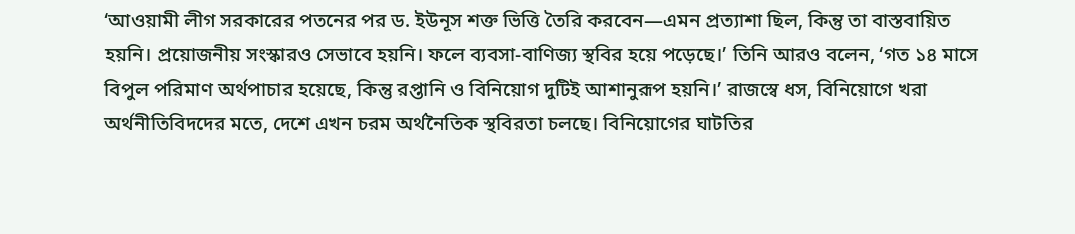‘আওয়ামী লীগ সরকারের পতনের পর ড. ইউনূস শক্ত ভিত্তি তৈরি করবেন—এমন প্রত্যাশা ছিল, কিন্তু তা বাস্তবায়িত হয়নি। প্রয়োজনীয় সংস্কারও সেভাবে হয়নি। ফলে ব্যবসা-বাণিজ্য স্থবির হয়ে পড়েছে।’ তিনি আরও বলেন, ‘গত ১৪ মাসে বিপুল পরিমাণ অর্থপাচার হয়েছে, কিন্তু রপ্তানি ও বিনিয়োগ দুটিই আশানুরূপ হয়নি।’ রাজস্বে ধস, বিনিয়োগে খরা অর্থনীতিবিদদের মতে, দেশে এখন চরম অর্থনৈতিক স্থবিরতা চলছে। বিনিয়োগের ঘাটতির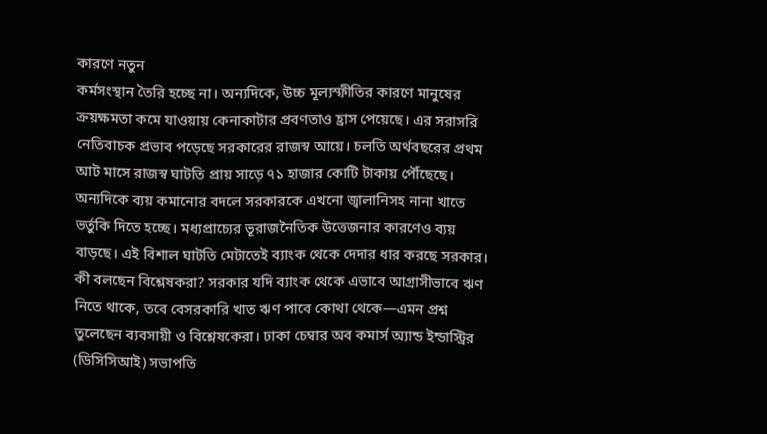কারণে নতুন
কর্মসংস্থান তৈরি হচ্ছে না। অন্যদিকে, উচ্চ মূল্যস্ফীতির কারণে মানুষের ক্রয়ক্ষমতা কমে যাওয়ায় কেনাকাটার প্রবণতাও হ্রাস পেয়েছে। এর সরাসরি নেতিবাচক প্রভাব পড়েছে সরকারের রাজস্ব আয়ে। চলতি অর্থবছরের প্রথম আট মাসে রাজস্ব ঘাটতি প্রায় সাড়ে ৭১ হাজার কোটি টাকায় পৌঁছেছে। অন্যদিকে ব্যয় কমানোর বদলে সরকারকে এখনো জ্বালানিসহ নানা খাতে ভর্তুকি দিতে হচ্ছে। মধ্যপ্রাচ্যের ভূরাজনৈতিক উত্তেজনার কারণেও ব্যয় বাড়ছে। এই বিশাল ঘাটতি মেটাতেই ব্যাংক থেকে দেদার ধার করছে সরকার। কী বলছেন বিশ্লেষকরা? সরকার যদি ব্যাংক থেকে এভাবে আগ্রাসীভাবে ঋণ নিতে থাকে, তবে বেসরকারি খাত ঋণ পাবে কোথা থেকে—এমন প্রশ্ন তুলেছেন ব্যবসায়ী ও বিশ্লেষকেরা। ঢাকা চেম্বার অব কমার্স অ্যান্ড ইন্ডাস্ট্রির (ডিসিসিআই) সভাপতি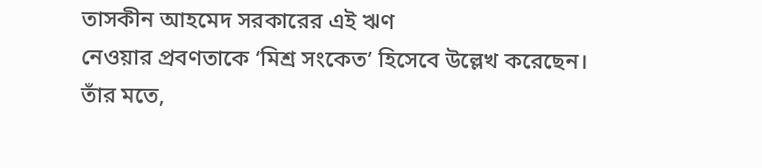তাসকীন আহমেদ সরকারের এই ঋণ
নেওয়ার প্রবণতাকে ‘মিশ্র সংকেত’ হিসেবে উল্লেখ করেছেন। তাঁর মতে,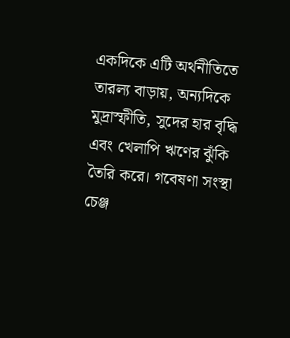একদিকে এটি অর্থনীতিতে তারল্য বাড়ায়, অন্যদিকে মুদ্রাস্ফীতি, সুদের হার বৃদ্ধি এবং খেলাপি ঋণের ঝুঁকি তৈরি করে। গবেষণা সংস্থা চেঞ্জ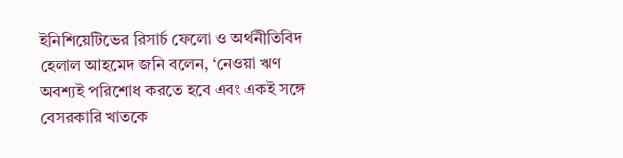ইনিশিয়েটিভের রিসার্চ ফেলো ও অর্থনীতিবিদ হেলাল আহমেদ জনি বলেন, ‘নেওয়া ঋণ অবশ্যই পরিশোধ করতে হবে এবং একই সঙ্গে বেসরকারি খাতকে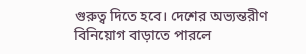গুরুত্ব দিতে হবে। দেশের অভ্যন্তরীণ বিনিয়োগ বাড়াতে পারলে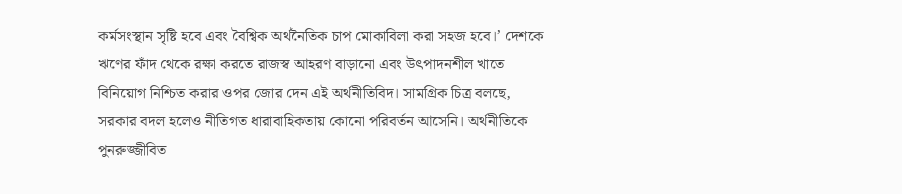কর্মসংস্থান সৃষ্টি হবে এবং বৈশ্বিক অর্থনৈতিক চাপ মোকাবিলা করা সহজ হবে।’ দেশকে ঋণের ফাঁদ থেকে রক্ষা করতে রাজস্ব আহরণ বাড়ানো এবং উৎপাদনশীল খাতে বিনিয়োগ নিশ্চিত করার ওপর জোর দেন এই অর্থনীতিবিদ। সামগ্রিক চিত্র বলছে, সরকার বদল হলেও নীতিগত ধারাবাহিকতায় কোনো পরিবর্তন আসেনি। অর্থনীতিকে পুনরুজ্জীবিত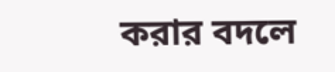করার বদলে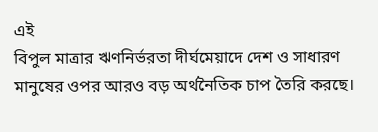এই
বিপুল মাত্রার ঋণনির্ভরতা দীর্ঘমেয়াদে দেশ ও সাধারণ মানুষের ওপর আরও বড় অর্থনৈতিক চাপ তৈরি করছে।